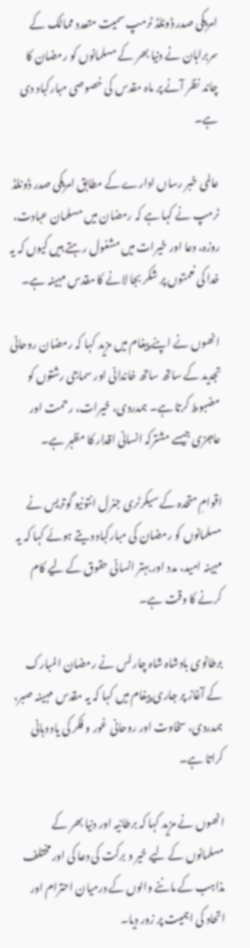امریکی صدر ڈونلڈ ٹرمپ سمیت متعدد ممالک کے سربراہان نے دنیا بھر کے مسلمانوں کو رمضان کا چاند نظر آنے پر ماہ مقدس کی خصوصی مبارکباد دی ہے۔

عالمی خبر رساں ادارے کے مطابق امریکی صدر ڈونلڈ ٹرمپ نے کہا ہے کہ رمضان میں مسلمان عبادت، روزہ، دعا اور خیرات میں مشغول رہتے ہیں کیوں کہ یہ خدا کی نعمتوں پر شکر بجا لانے کا مقدس مہینہ ہے۔

انھوں نے اپنے پیغام میں مزید کہا کہ رمضان روحانی تجدید کے ساتھ ساتھ خاندانی اور سماجی رشتوں کو مضبوط کرتا ہے۔ ہمدردی، خیرات، رحمت اور عاجزی جیسے مشترکہ انسانی اقدار کا مظہر ہے۔

اقوامِ متحدہ کے سیکرٹری جنرل انتونیو گوتریس نے مسلمانوں کو رمضان کی مبارکباد دیتے ہوئے کہا کہ یہ مہینہ امید، مدد اور بہتر انسانی حقوق کے لیے کام کرنے کا وقت ہے۔

برطانوی بادشاہ شاہ چارلس نے رمضان المبارک کے آغاز پر جاری پیغام میں کہا کہ یہ مقدس مہینہ صبر، ہمدردی، سخاوت اور روحانی غور و فکر کی یاد دہانی کراتا ہے۔

انھوں نے مزید کہا کہ برطانیہ اور دنیا بھر کے مسلمانوں کے لیے خیر و برکت کی دعا کی اور مختلف مذاہب کے ماننے والوں کے درمیان احترام اور اتحاد کی اہمیت پر زور دیا۔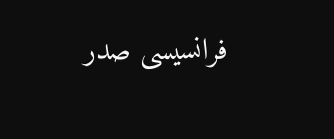فرانسیسی صدر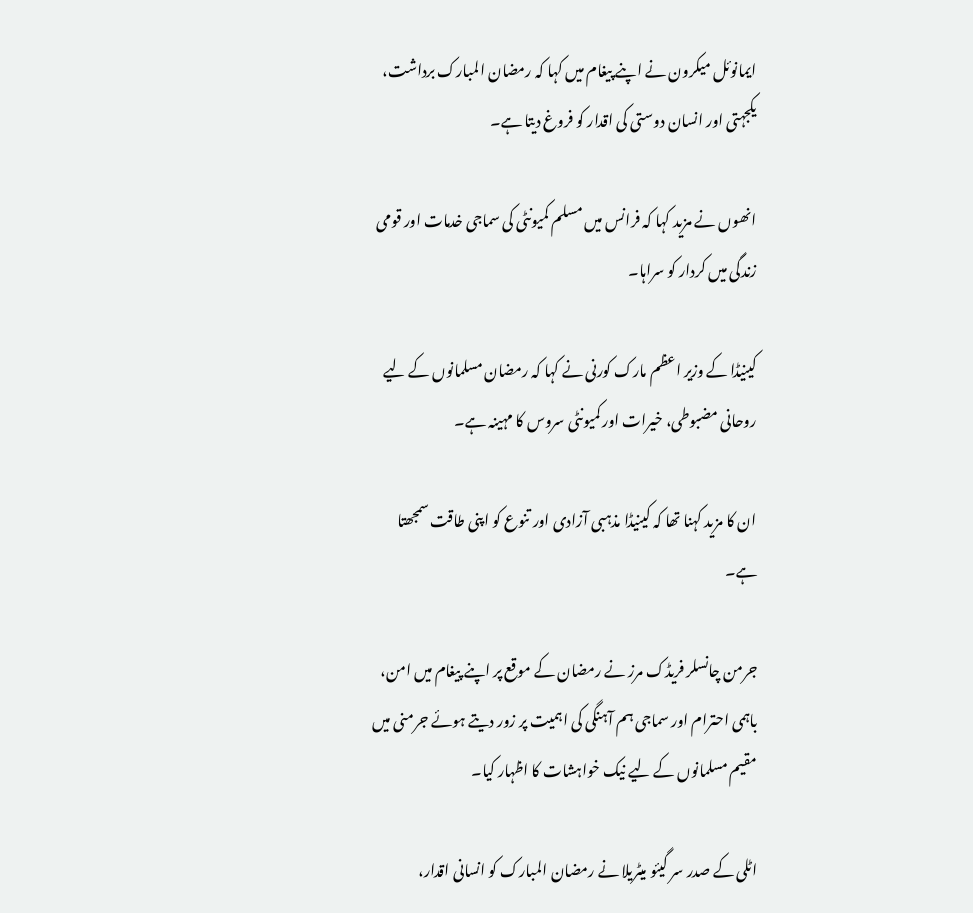ایمانوئل میکرون نے اپنے پیغام میں کہا کہ رمضان المبارک برداشت، یکجہتی اور انسان دوستی کی اقدار کو فروغ دیتا ہے۔

انھوں نے مزید کہا کہ فرانس میں مسلم کمیونٹی کی سماجی خدمات اور قومی زندگی میں کردار کو سراہا۔

کینیڈا کے وزیر اعظم مارک کورنی نے کہا کہ رمضان مسلمانوں کے لیے روحانی مضبوطی، خیرات اور کمیونٹی سروس کا مہینہ ہے۔

ان کا مزید کہنا تھا کہ کینیڈا مذہبی آزادی اور تنوع کو اپنی طاقت سمجھتا ہے۔

جرمن چانسلر فریڈک مرز نے رمضان کے موقع پر اپنے پیغام میں امن، باہمی احترام اور سماجی ہم آہنگی کی اہمیت پر زور دیتے ہوئے جرمنی میں مقیم مسلمانوں کے لیے نیک خواہشات کا اظہار کیا۔

اٹلی کے صدر سر گیئو میٹریلا نے رمضان المبارک کو انسانی اقدار،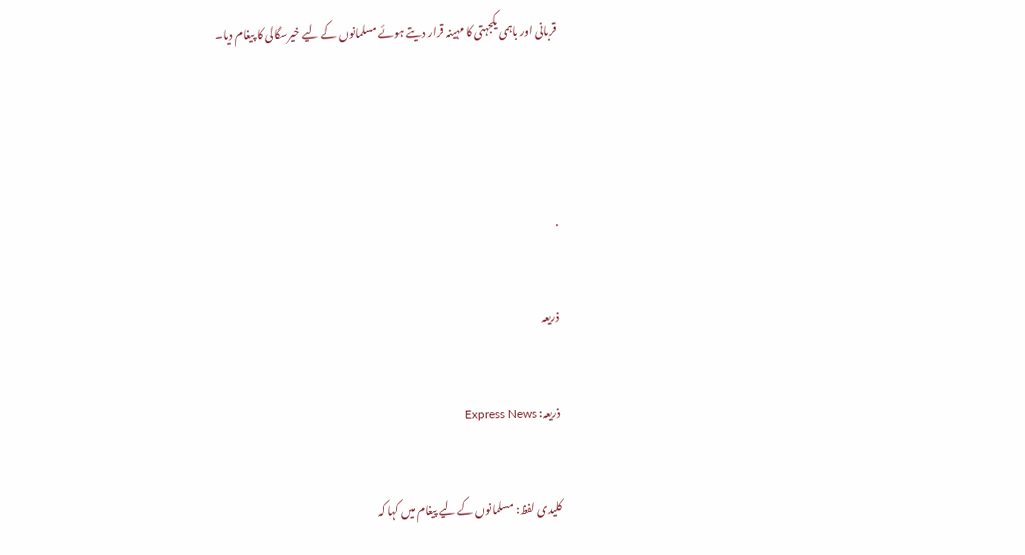قربانی اور باہمی یکجہتی کا مہینہ قرار دیتے ہوئے مسلمانوں کے لیے خیرسگالی کا پیغام دیا۔



.

ذریعہ

ذریعہ: Express News

کلیدی لفظ: مسلمانوں کے لیے پیغام میں کہا کہ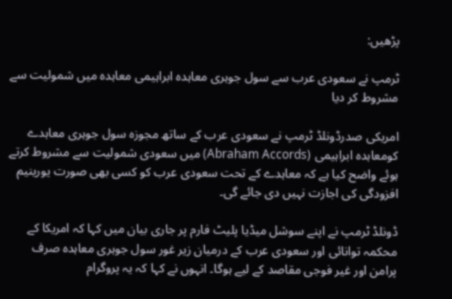پڑھیں:

ٹرمپ نے سعودی عرب سے سول جوہری معاہدہ ابراہیمی معاہدہ میں شمولیت سے مشروط کر دیا

امریکی صدرڈونلڈ ٹرمپ نے سعودی عرب کے ساتھ مجوزہ سول جوہری معاہدے کومعاہدہ ابراہیمی (Abraham Accords) میں سعودی شمولیت سے مشروط کرتے ہوئے واضح کیا ہے کہ معاہدے کے تحت سعودی عرب کو کسی بھی صورت یورینیم افزودگی کی اجازت نہیں دی جائے گی۔

ڈونلڈ ٹرمپ نے اپنے سوشل میڈیا پلیٹ فارم پر جاری بیان میں کہا کہ امریکا کے محکمہ توانائی اور سعودی عرب کے درمیان زیر غور سول جوہری معاہدہ صرف پرامن اور غیر فوجی مقاصد کے لیے ہوگا۔ انہوں نے کہا کہ یہ پروگرام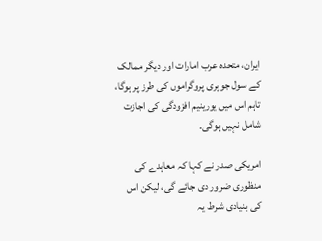ایران، متحدہ عرب امارات اور دیگر ممالک کے سول جوہری پروگراموں کی طرز پر ہوگا، تاہم اس میں یورینیم افزودگی کی اجازت شامل نہیں ہوگی۔

امریکی صدر نے کہا کہ معاہدے کی منظوری ضرور دی جائے گی، لیکن اس کی بنیادی شرط یہ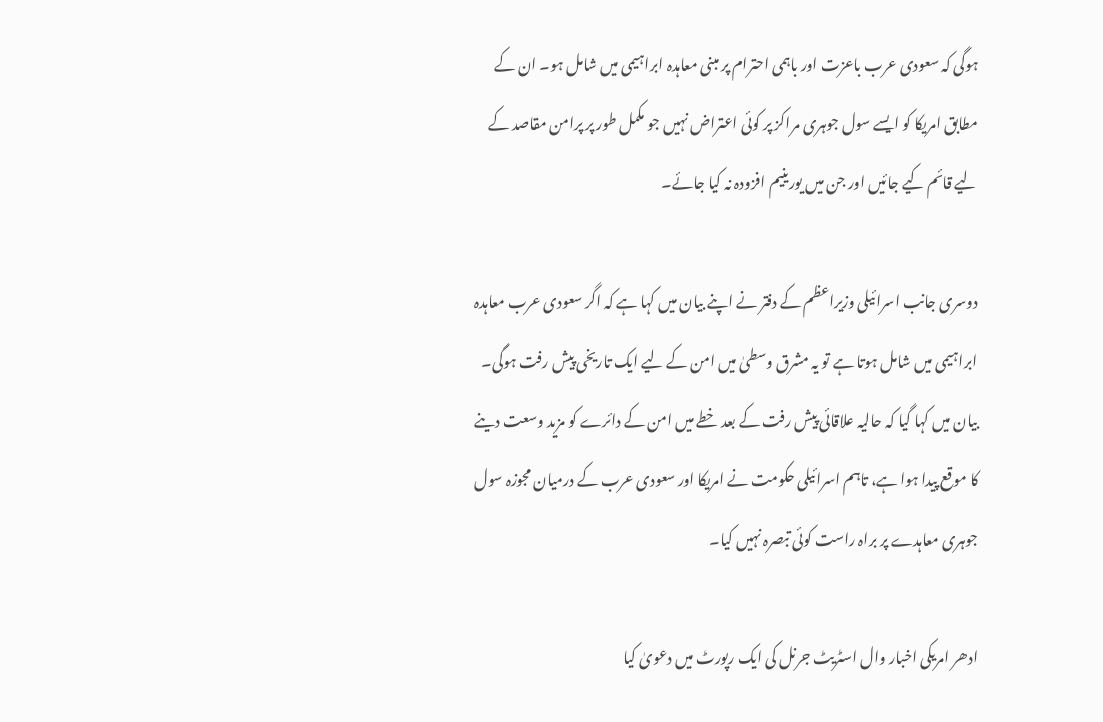ہوگی کہ سعودی عرب باعزت اور باہمی احترام پر مبنی معاہدہ ابراہیمی میں شامل ہو۔ ان کے مطابق امریکا کو ایسے سول جوہری مراکز پر کوئی اعتراض نہیں جو مکمل طور پر پرامن مقاصد کے لیے قائم کیے جائیں اور جن میں یورینیم افزودہ نہ کیا جائے۔

دوسری جانب اسرائیلی وزیراعظم کے دفتر نے اپنے بیان میں کہا ہے کہ اگر سعودی عرب معاہدہ ابراہیمی میں شامل ہوتا ہے تو یہ مشرق وسطیٰ میں امن کے لیے ایک تاریخی پیش رفت ہوگی۔ بیان میں کہا گیا کہ حالیہ علاقائی پیش رفت کے بعد خطے میں امن کے دائرے کو مزید وسعت دینے کا موقع پیدا ہوا ہے، تاہم اسرائیلی حکومت نے امریکا اور سعودی عرب کے درمیان مجوزہ سول جوہری معاہدے پر براہ راست کوئی تبصرہ نہیں کیا۔

ادھر امریکی اخبار وال اسٹریٹ جرنل کی ایک رپورٹ میں دعویٰ کیا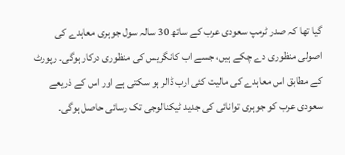گیا تھا کہ صدر ٹرمپ سعودی عرب کے ساتھ 30 سالہ سول جوہری معاہدے کی اصولی منظوری دے چکے ہیں، جسے اب کانگریس کی منظوری درکار ہوگی۔ رپورٹ کے مطابق اس معاہدے کی مالیت کئی ارب ڈالر ہو سکتی ہے اور اس کے ذریعے سعودی عرب کو جوہری توانائی کی جدید ٹیکنالوجی تک رسائی حاصل ہوگی۔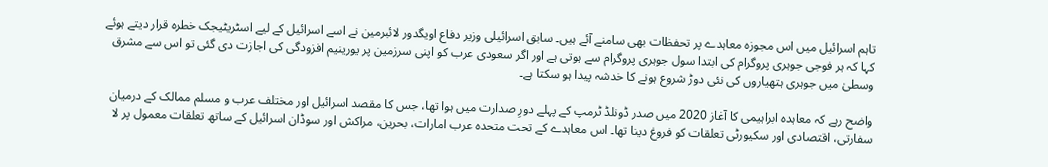تاہم اسرائیل میں اس مجوزہ معاہدے پر تحفظات بھی سامنے آئے ہیں۔ سابق اسرائیلی وزیر دفاع اویگدور لائبرمین نے اسے اسرائیل کے لیے اسٹریٹیجک خطرہ قرار دیتے ہوئے کہا کہ ہر فوجی جوہری پروگرام کی ابتدا سول جوہری پروگرام سے ہوتی ہے اور اگر سعودی عرب کو اپنی سرزمین پر یورینیم افزودگی کی اجازت دی گئی تو اس سے مشرق وسطیٰ میں جوہری ہتھیاروں کی نئی دوڑ شروع ہونے کا خدشہ پیدا ہو سکتا ہے۔

واضح رہے کہ معاہدہ ابراہیمی کا آغاز 2020 میں صدر ڈونلڈ ٹرمپ کے پہلے دورِ صدارت میں ہوا تھا، جس کا مقصد اسرائیل اور مختلف عرب و مسلم ممالک کے درمیان سفارتی، اقتصادی اور سکیورٹی تعلقات کو فروغ دینا تھا۔ اس معاہدے کے تحت متحدہ عرب امارات، بحرین، مراکش اور سوڈان اسرائیل کے ساتھ تعلقات معمول پر لا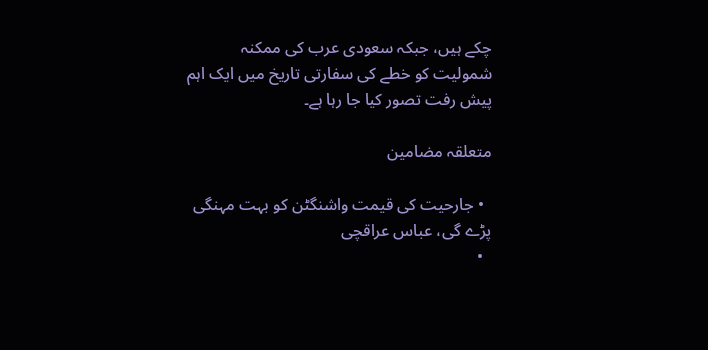چکے ہیں، جبکہ سعودی عرب کی ممکنہ شمولیت کو خطے کی سفارتی تاریخ میں ایک اہم پیش رفت تصور کیا جا رہا ہے۔

متعلقہ مضامین

  • جارحیت کی قیمت واشنگٹن کو بہت مہنگی پڑے گی، عباس عراقچی
  •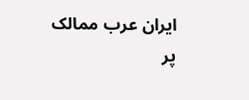ایران عرب ممالک پر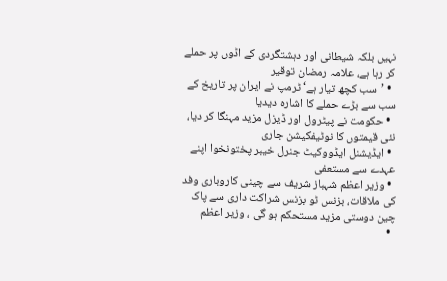نہیں بلکہ شیطانی اور دہشتگردی کے اڈوں پر حملے کر رہا ہے، علامہ رمضان توقیر
  • ’سب کچھ تیار ہے‘ ٹرمپ نے ایران پر تاریخ کے سب سے بڑے حملے کا اشارہ دیدیا
  • حکومت نے پیٹرول اور ڈیزل مزید مہنگا کر دیا، نئی قیمتوں کا نوٹیفکیشن جاری
  • ایڈیشنل ایڈووکیٹ جنرل خیبر پختونخوا اپنے عہدے سے مستعفی
  • وزیر اعظم شہباز شریف سے چینی کاروباری وفد کی ملاقات، بزنس ٹو بزنس شراکت داری سے پاک چین دوستی مزید مستحکم ہو گی ، وزیر اعظم
  •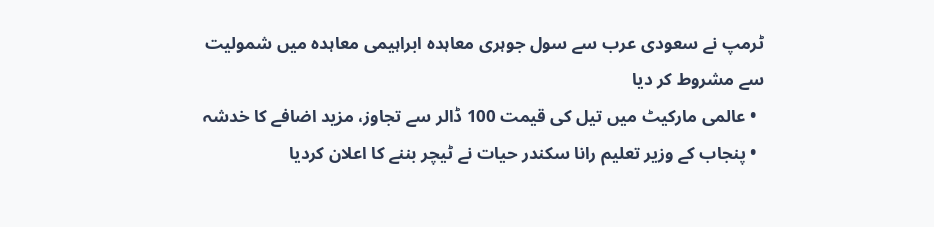ٹرمپ نے سعودی عرب سے سول جوہری معاہدہ ابراہیمی معاہدہ میں شمولیت سے مشروط کر دیا
  • عالمی مارکیٹ میں تیل کی قیمت 100 ڈالر سے تجاوز، مزید اضافے کا خدشہ
  • پنجاب کے وزیر تعلیم رانا سکندر حیات نے ٹیچر بننے کا اعلان کردیا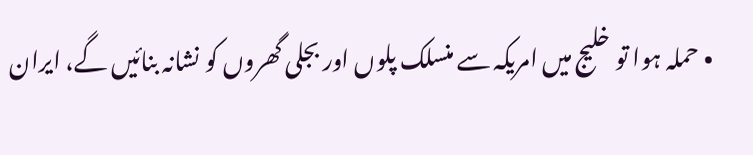• حملہ ہوا تو خلیج میں امریکہ سے منسلک پلوں اور بجلی گھروں کو نشانہ بنائیں گے، ایران